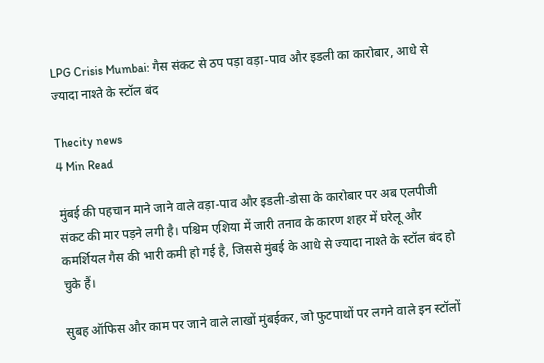LPG Crisis Mumbai: गैस संकट से ठप पड़ा वड़ा-पाव और इडली का कारोबार, आधे से ज्यादा नाश्ते के स्टॉल बंद

Thecity news
4 Min Read

मुंबई की पहचान माने जाने वाले वड़ा-पाव और इडली-डोसा के कारोबार पर अब एलपीजी संकट की मार पड़ने लगी है। पश्चिम एशिया में जारी तनाव के कारण शहर में घरेलू और कमर्शियल गैस की भारी कमी हो गई है, जिससे मुंबई के आधे से ज्यादा नाश्ते के स्टॉल बंद हो चुके हैं।

सुबह ऑफिस और काम पर जाने वाले लाखों मुंबईकर, जो फुटपाथों पर लगने वाले इन स्टॉलों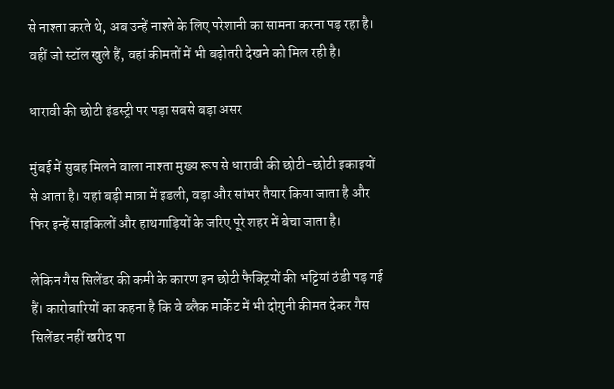से नाश्ता करते थे, अब उन्हें नाश्ते के लिए परेशानी का सामना करना पड़ रहा है। वहीं जो स्टॉल खुले हैं, वहां कीमतों में भी बढ़ोतरी देखने को मिल रही है।

धारावी की छोटी इंडस्ट्री पर पड़ा सबसे बड़ा असर

मुंबई में सुबह मिलने वाला नाश्ता मुख्य रूप से धारावी की छोटी-छोटी इकाइयों से आता है। यहां बड़ी मात्रा में इडली, वड़ा और सांभर तैयार किया जाता है और फिर इन्हें साइकिलों और हाथगाड़ियों के जरिए पूरे शहर में बेचा जाता है।

लेकिन गैस सिलेंडर की कमी के कारण इन छोटी फैक्ट्रियों की भट्टियां ठंडी पड़ गई हैं। कारोबारियों का कहना है कि वे ब्लैक मार्केट में भी दोगुनी कीमत देकर गैस सिलेंडर नहीं खरीद पा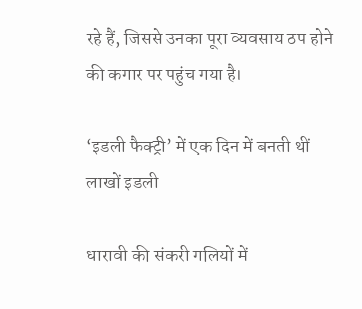रहे हैं, जिससे उनका पूरा व्यवसाय ठप होने की कगार पर पहुंच गया है।

‘इडली फैक्ट्री’ में एक दिन में बनती थीं लाखों इडली

धारावी की संकरी गलियों में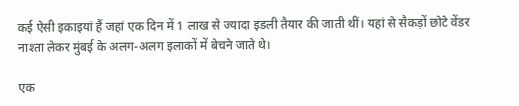कई ऐसी इकाइयां हैं जहां एक दिन में 1 लाख से ज्यादा इडली तैयार की जाती थीं। यहां से सैकड़ों छोटे वेंडर नाश्ता लेकर मुंबई के अलग-अलग इलाकों में बेचने जाते थे।

एक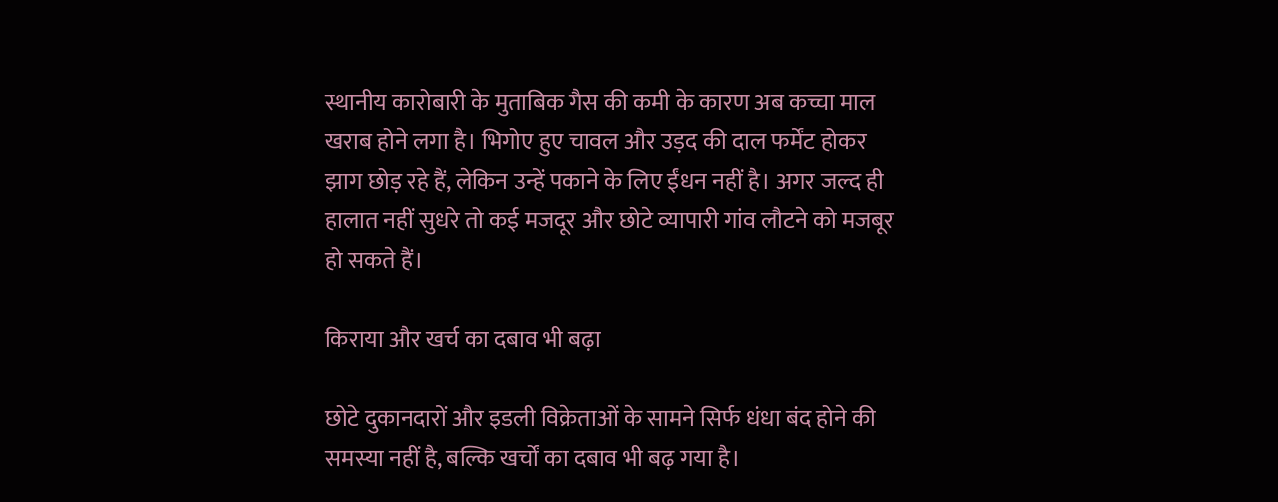स्थानीय कारोबारी के मुताबिक गैस की कमी के कारण अब कच्चा माल खराब होने लगा है। भिगोए हुए चावल और उड़द की दाल फर्मेंट होकर झाग छोड़ रहे हैं, लेकिन उन्हें पकाने के लिए ईंधन नहीं है। अगर जल्द ही हालात नहीं सुधरे तो कई मजदूर और छोटे व्यापारी गांव लौटने को मजबूर हो सकते हैं।

किराया और खर्च का दबाव भी बढ़ा

छोटे दुकानदारों और इडली विक्रेताओं के सामने सिर्फ धंधा बंद होने की समस्या नहीं है, बल्कि खर्चों का दबाव भी बढ़ गया है।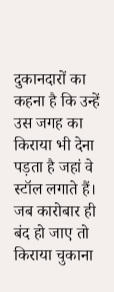दुकानदारों का कहना है कि उन्हें उस जगह का किराया भी देना पड़ता है जहां वे स्टॉल लगाते हैं। जब कारोबार ही बंद हो जाए तो किराया चुकाना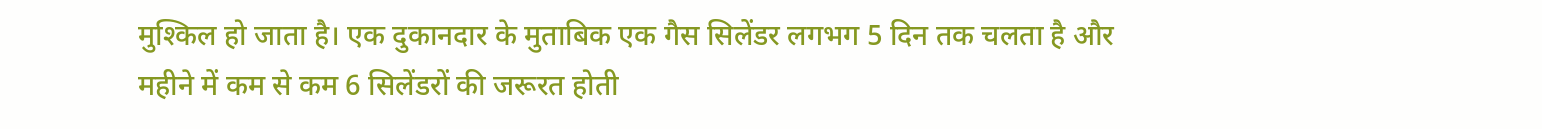मुश्किल हो जाता है। एक दुकानदार के मुताबिक एक गैस सिलेंडर लगभग 5 दिन तक चलता है और महीने में कम से कम 6 सिलेंडरों की जरूरत होती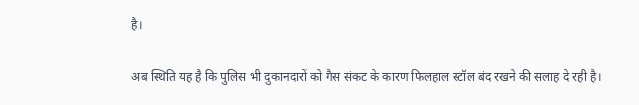है।

अब स्थिति यह है कि पुलिस भी दुकानदारों को गैस संकट के कारण फिलहाल स्टॉल बंद रखने की सलाह दे रही है।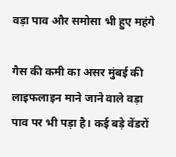वड़ा पाव और समोसा भी हुए महंगे

गैस की कमी का असर मुंबई की लाइफलाइन माने जाने वाले वड़ा पाव पर भी पड़ा है। कई बड़े वेंडरों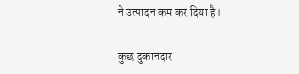ने उत्पादन कम कर दिया है।

कुछ दुकानदार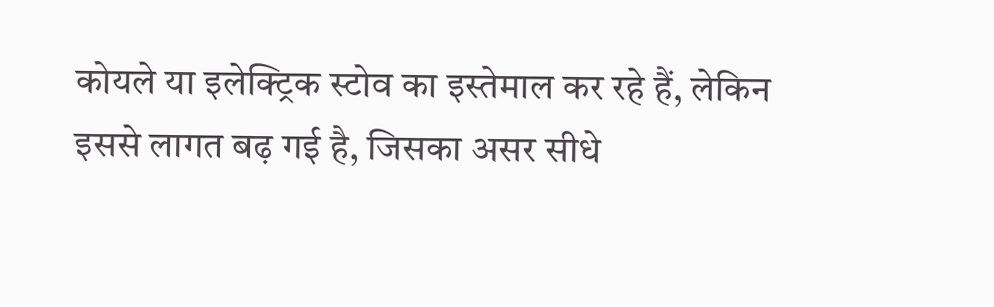कोयले या इलेक्ट्रिक स्टोव का इस्तेमाल कर रहे हैं, लेकिन इससे लागत बढ़ गई है, जिसका असर सीधे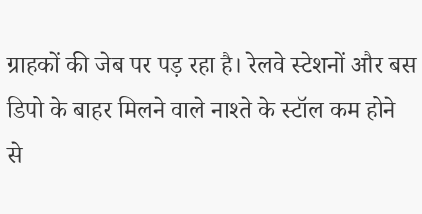ग्राहकों की जेब पर पड़ रहा है। रेलवे स्टेशनों और बस डिपो के बाहर मिलने वाले नाश्ते के स्टॉल कम होने से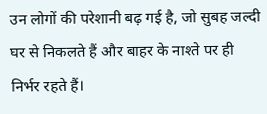उन लोगों की परेशानी बढ़ गई है, जो सुबह जल्दी घर से निकलते हैं और बाहर के नाश्ते पर ही निर्भर रहते हैं।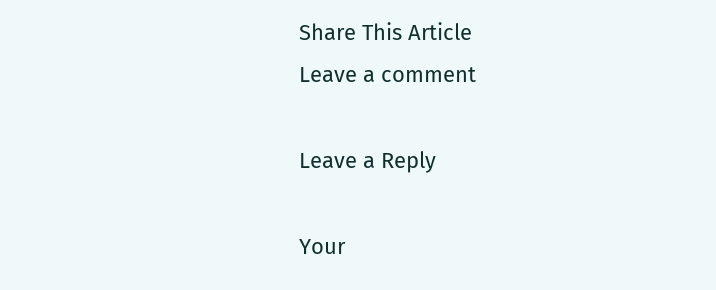Share This Article
Leave a comment

Leave a Reply

Your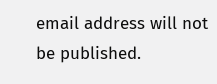email address will not be published.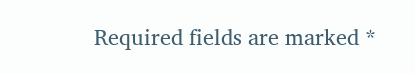Required fields are marked *